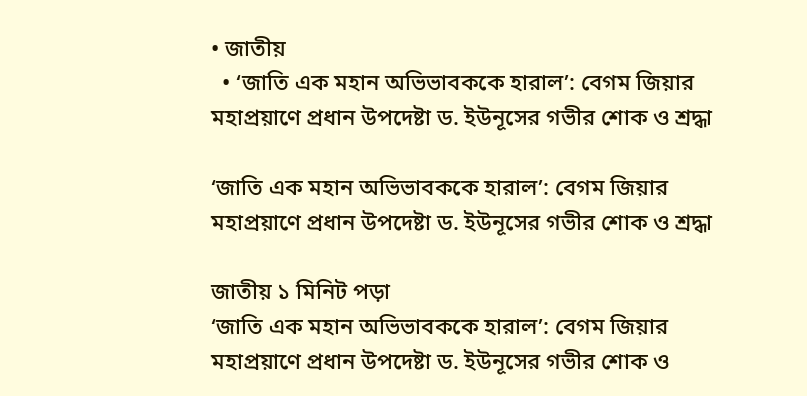• জাতীয়
  • ‘জাতি এক মহান অভিভাবককে হারাল’: বেগম জিয়ার মহাপ্রয়াণে প্রধান উপদেষ্টা ড. ইউনূসের গভীর শোক ও শ্রদ্ধা

‘জাতি এক মহান অভিভাবককে হারাল’: বেগম জিয়ার মহাপ্রয়াণে প্রধান উপদেষ্টা ড. ইউনূসের গভীর শোক ও শ্রদ্ধা

জাতীয় ১ মিনিট পড়া
‘জাতি এক মহান অভিভাবককে হারাল’: বেগম জিয়ার মহাপ্রয়াণে প্রধান উপদেষ্টা ড. ইউনূসের গভীর শোক ও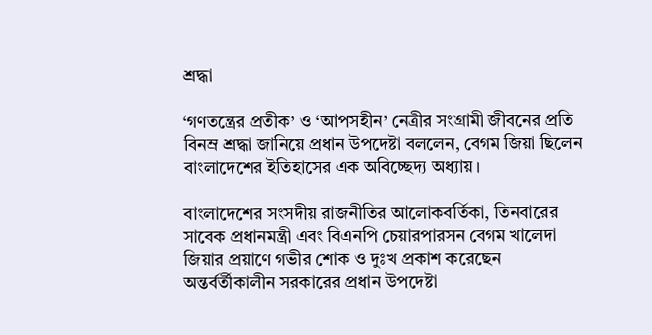শ্রদ্ধা

‘গণতন্ত্রের প্রতীক’ ও ‘আপসহীন’ নেত্রীর সংগ্রামী জীবনের প্রতি বিনম্র শ্রদ্ধা জানিয়ে প্রধান উপদেষ্টা বললেন, বেগম জিয়া ছিলেন বাংলাদেশের ইতিহাসের এক অবিচ্ছেদ্য অধ্যায়।

বাংলাদেশের সংসদীয় রাজনীতির আলোকবর্তিকা, তিনবারের সাবেক প্রধানমন্ত্রী এবং বিএনপি চেয়ারপারসন বেগম খালেদা জিয়ার প্রয়াণে গভীর শোক ও দুঃখ প্রকাশ করেছেন অন্তর্বর্তীকালীন সরকারের প্রধান উপদেষ্টা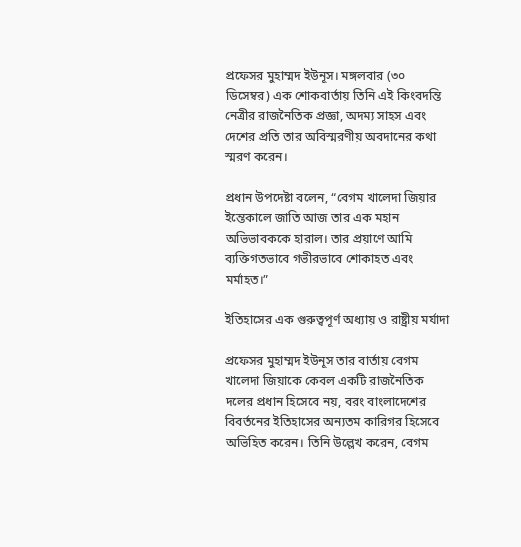প্রফেসর মুহাম্মদ ইউনূস। মঙ্গলবার (৩০ ডিসেম্বর) এক শোকবার্তায় তিনি এই কিংবদন্তি নেত্রীর রাজনৈতিক প্রজ্ঞা, অদম্য সাহস এবং দেশের প্রতি তার অবিস্মরণীয় অবদানের কথা স্মরণ করেন।

প্রধান উপদেষ্টা বলেন, “বেগম খালেদা জিয়ার ইন্তেকালে জাতি আজ তার এক মহান অভিভাবককে হারাল। তার প্রয়াণে আমি ব্যক্তিগতভাবে গভীরভাবে শোকাহত এবং মর্মাহত।”

ইতিহাসের এক গুরুত্বপূর্ণ অধ্যায় ও রাষ্ট্রীয় মর্যাদা

প্রফেসর মুহাম্মদ ইউনূস তার বার্তায় বেগম খালেদা জিয়াকে কেবল একটি রাজনৈতিক দলের প্রধান হিসেবে নয়, বরং বাংলাদেশের বিবর্তনের ইতিহাসের অন্যতম কারিগর হিসেবে অভিহিত করেন। তিনি উল্লেখ করেন, বেগম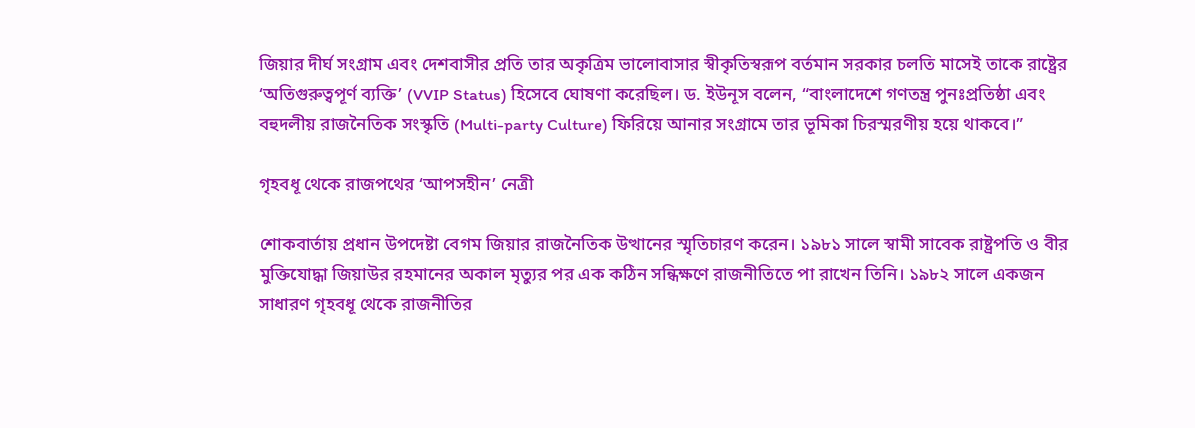জিয়ার দীর্ঘ সংগ্রাম এবং দেশবাসীর প্রতি তার অকৃত্রিম ভালোবাসার স্বীকৃতিস্বরূপ বর্তমান সরকার চলতি মাসেই তাকে রাষ্ট্রের ‘অতিগুরুত্বপূর্ণ ব্যক্তি’ (VVIP Status) হিসেবে ঘোষণা করেছিল। ড. ইউনূস বলেন, “বাংলাদেশে গণতন্ত্র পুনঃপ্রতিষ্ঠা এবং বহুদলীয় রাজনৈতিক সংস্কৃতি (Multi-party Culture) ফিরিয়ে আনার সংগ্রামে তার ভূমিকা চিরস্মরণীয় হয়ে থাকবে।”

গৃহবধূ থেকে রাজপথের ‘আপসহীন’ নেত্রী

শোকবার্তায় প্রধান উপদেষ্টা বেগম জিয়ার রাজনৈতিক উত্থানের স্মৃতিচারণ করেন। ১৯৮১ সালে স্বামী সাবেক রাষ্ট্রপতি ও বীর মুক্তিযোদ্ধা জিয়াউর রহমানের অকাল মৃত্যুর পর এক কঠিন সন্ধিক্ষণে রাজনীতিতে পা রাখেন তিনি। ১৯৮২ সালে একজন সাধারণ গৃহবধূ থেকে রাজনীতির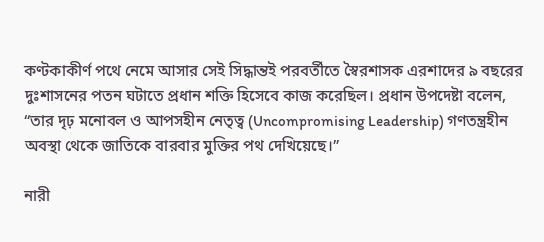কণ্টকাকীর্ণ পথে নেমে আসার সেই সিদ্ধান্তই পরবর্তীতে স্বৈরশাসক এরশাদের ৯ বছরের দুঃশাসনের পতন ঘটাতে প্রধান শক্তি হিসেবে কাজ করেছিল। প্রধান উপদেষ্টা বলেন, “তার দৃঢ় মনোবল ও আপসহীন নেতৃত্ব (Uncompromising Leadership) গণতন্ত্রহীন অবস্থা থেকে জাতিকে বারবার মুক্তির পথ দেখিয়েছে।”

নারী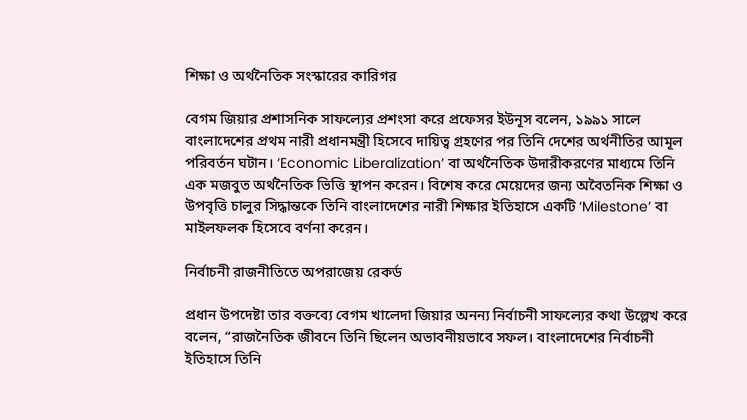শিক্ষা ও অর্থনৈতিক সংস্কারের কারিগর

বেগম জিয়ার প্রশাসনিক সাফল্যের প্রশংসা করে প্রফেসর ইউনূস বলেন, ১৯৯১ সালে বাংলাদেশের প্রথম নারী প্রধানমন্ত্রী হিসেবে দায়িত্ব গ্রহণের পর তিনি দেশের অর্থনীতির আমূল পরিবর্তন ঘটান। ‘Economic Liberalization’ বা অর্থনৈতিক উদারীকরণের মাধ্যমে তিনি এক মজবুত অর্থনৈতিক ভিত্তি স্থাপন করেন। বিশেষ করে মেয়েদের জন্য অবৈতনিক শিক্ষা ও উপবৃত্তি চালুর সিদ্ধান্তকে তিনি বাংলাদেশের নারী শিক্ষার ইতিহাসে একটি ‘Milestone’ বা মাইলফলক হিসেবে বর্ণনা করেন।

নির্বাচনী রাজনীতিতে অপরাজেয় রেকর্ড

প্রধান উপদেষ্টা তার বক্তব্যে বেগম খালেদা জিয়ার অনন্য নির্বাচনী সাফল্যের কথা উল্লেখ করে বলেন, “রাজনৈতিক জীবনে তিনি ছিলেন অভাবনীয়ভাবে সফল। বাংলাদেশের নির্বাচনী ইতিহাসে তিনি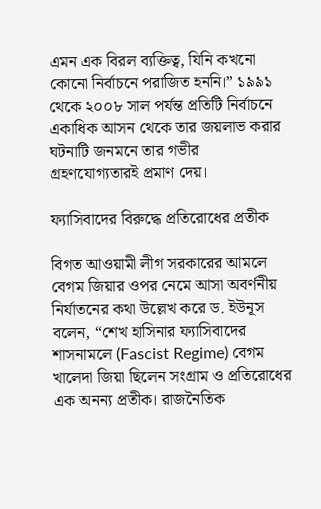এমন এক বিরল ব্যক্তিত্ব, যিনি কখনো কোনো নির্বাচনে পরাজিত হননি।” ১৯৯১ থেকে ২০০৮ সাল পর্যন্ত প্রতিটি নির্বাচনে একাধিক আসন থেকে তার জয়লাভ করার ঘটনাটি জনমনে তার গভীর গ্রহণযোগ্যতারই প্রমাণ দেয়।

ফ্যাসিবাদের বিরুদ্ধে প্রতিরোধের প্রতীক

বিগত আওয়ামী লীগ সরকারের আমলে বেগম জিয়ার ওপর নেমে আসা অবর্ণনীয় নির্যাতনের কথা উল্লেখ করে ড. ইউনূস বলেন, “শেখ হাসিনার ফ্যাসিবাদের শাসনামলে (Fascist Regime) বেগম খালেদা জিয়া ছিলেন সংগ্রাম ও প্রতিরোধের এক অনন্য প্রতীক। রাজনৈতিক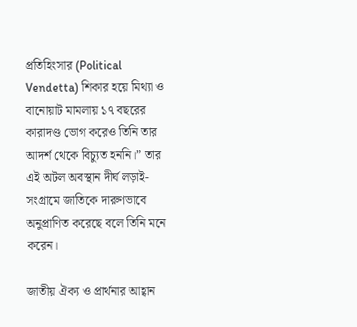প্রতিহিংসার (Political Vendetta) শিকার হয়ে মিথ্যা ও বানোয়াট মামলায় ১৭ বছরের কারাদণ্ড ভোগ করেও তিনি তার আদর্শ থেকে বিচ্যুত হননি।” তার এই অটল অবস্থান দীর্ঘ লড়াই-সংগ্রামে জাতিকে দারুণভাবে অনুপ্রাণিত করেছে বলে তিনি মনে করেন।

জাতীয় ঐক্য ও প্রার্থনার আহ্বান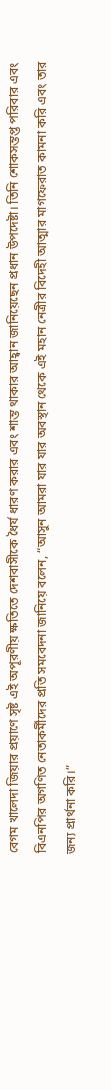বেগম খালেদা জিয়ার প্রয়াণে সৃষ্ট এই অপূরণীয় ক্ষতিতে দেশবাসীকে ধৈর্য ধারণ করার এবং শান্ত থাকার আহ্বান জানিয়েছেন প্রধান উপদেষ্টা। তিনি শোকসন্তপ্ত পরিবার এবং বিএনপির অগণিত নেতাকর্মীদের প্রতি সমবেদনা জানিয়ে বলেন, “আসুন আমরা যার যার অবস্থান থেকে এই মহান নেত্রীর বিদেহী আত্মার মাগফেরাত কামনা করি এবং তার জন্য প্রার্থনা করি।”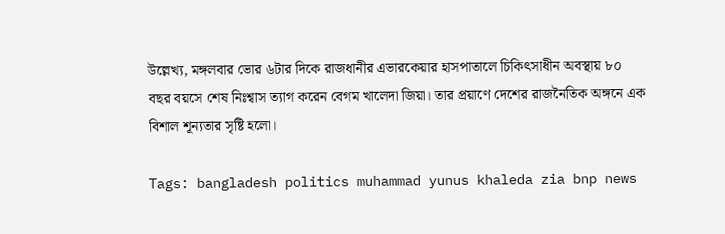উল্লেখ্য, মঙ্গলবার ভোর ৬টার দিকে রাজধানীর এভারকেয়ার হাসপাতালে চিকিৎসাধীন অবস্থায় ৮০ বছর বয়সে শেষ নিঃশ্বাস ত্যাগ করেন বেগম খালেদা জিয়া। তার প্রয়াণে দেশের রাজনৈতিক অঙ্গনে এক বিশাল শূন্যতার সৃষ্টি হলো।

Tags: bangladesh politics muhammad yunus khaleda zia bnp news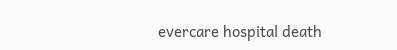evercare hospital death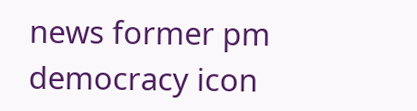news former pm democracy icon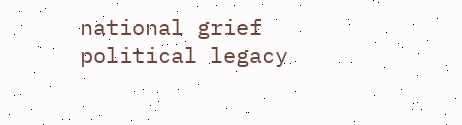national grief political legacy